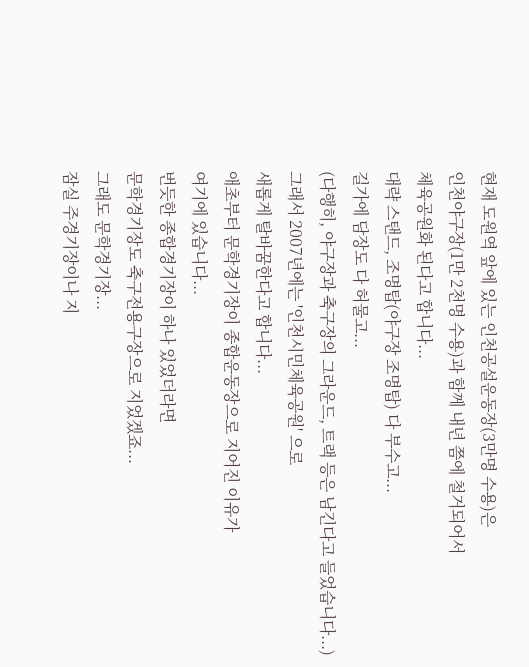현재 도원역 앞에 있는 인천공설운동장(3만명 수용)은
인천야구장(1만 2천명 수용)과 함께 내년 쯤에 철거되어서
체육공원화 된다고 합니다...
대략 스탠드, 조명탑(야구장 조명탑) 다 부수고...
길가에 담장도 다 허물고...
(다행히, 야구장과 축구장의 그라운드, 트랙 등은 남긴다고 들었습니다...)
그래서 2007년에는 '인천시민체육공원' 으로
새롭게 탈바꿈한다고 합니다...
애초부터 문학경기장이 종합운동장으로 지어진 이유가
여기에 있습니다...
번듯한 종합경기장이 하나 있었더라면
문학경기장도 축구전용구장으로 지었겠죠...
그래도 문학경기장...
잠실 주경기장이나 지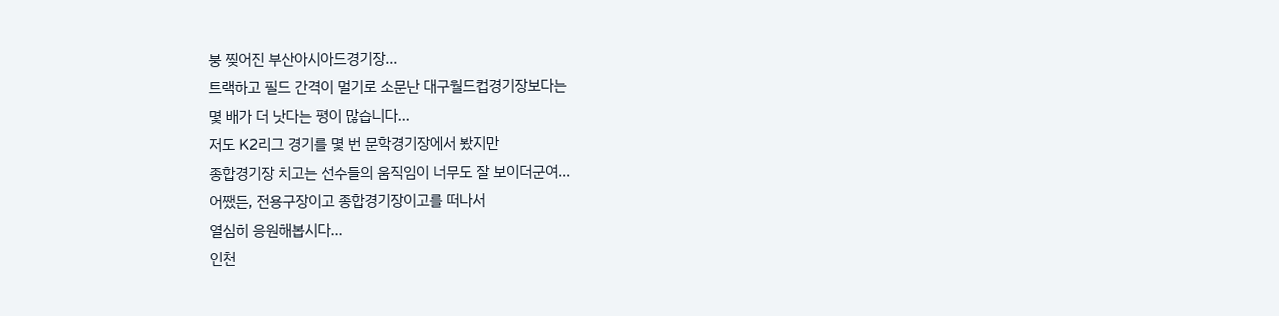붕 찢어진 부산아시아드경기장...
트랙하고 필드 간격이 멀기로 소문난 대구월드컵경기장보다는
몇 배가 더 낫다는 평이 많습니다...
저도 K2리그 경기를 몇 번 문학경기장에서 봤지만
종합경기장 치고는 선수들의 움직임이 너무도 잘 보이더군여...
어쨌든, 전용구장이고 종합경기장이고를 떠나서
열심히 응원해봅시다...
인천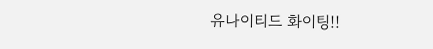유나이티드 화이팅!!